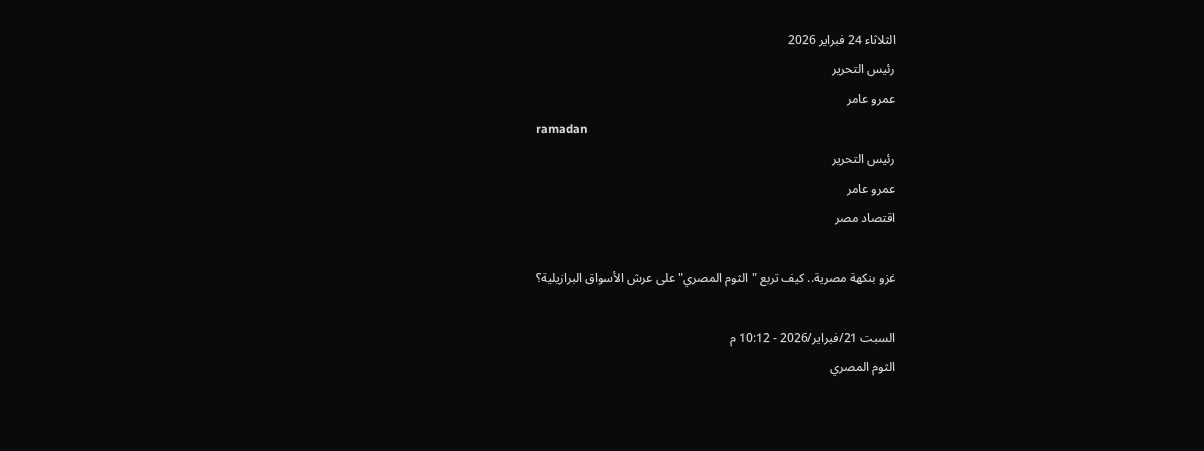الثلاثاء 24 فبراير 2026
رئيس التحرير
عمرو عامر
ramadan
رئيس التحرير
عمرو عامر
اقتصاد مصر

غزو بنكهة مصرية.. كيف تربع "الثوم المصري" على عرش الأسواق البرازيلية؟

السبت 21/فبراير/2026 - 10:12 م
الثوم المصري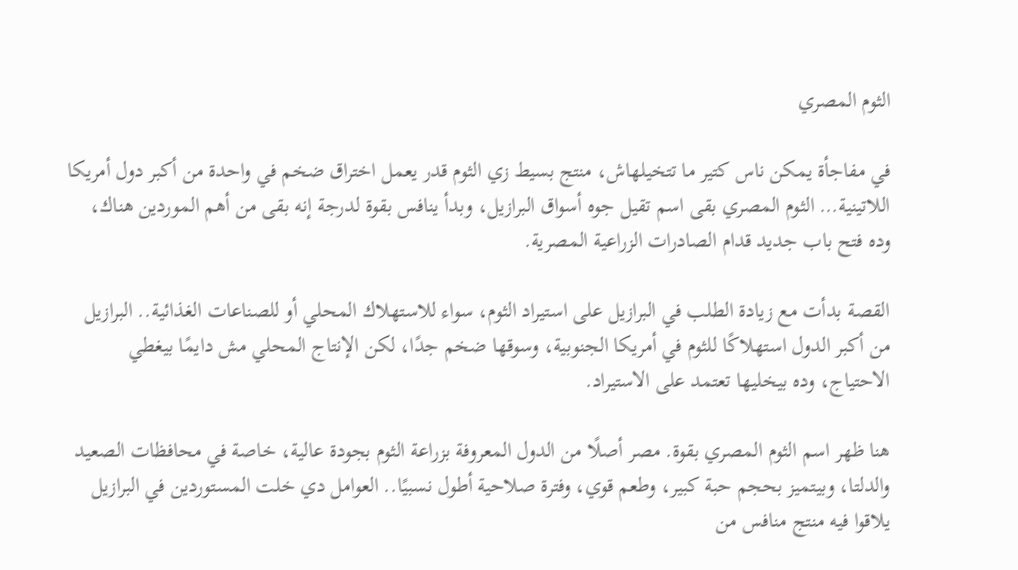الثوم المصري

في مفاجأة يمكن ناس كتير ما تتخيلهاش، منتج بسيط زي الثوم قدر يعمل اختراق ضخم في واحدة من أكبر دول أمريكا اللاتينية… الثوم المصري بقى اسم تقيل جوه أسواق البرازيل، وبدأ ينافس بقوة لدرجة إنه بقى من أهم الموردين هناك، وده فتح باب جديد قدام الصادرات الزراعية المصرية.

القصة بدأت مع زيادة الطلب في البرازيل على استيراد الثوم، سواء للاستهلاك المحلي أو للصناعات الغذائية.. البرازيل من أكبر الدول استهلاكًا للثوم في أمريكا الجنوبية، وسوقها ضخم جدًا، لكن الإنتاج المحلي مش دايمًا بيغطي الاحتياج، وده بيخليها تعتمد على الاستيراد.

هنا ظهر اسم الثوم المصري بقوة. مصر أصلًا من الدول المعروفة بزراعة الثوم بجودة عالية، خاصة في محافظات الصعيد والدلتا، وبيتميز بحجم حبة كبير، وطعم قوي، وفترة صلاحية أطول نسبيًا.. العوامل دي خلت المستوردين في البرازيل يلاقوا فيه منتج منافس من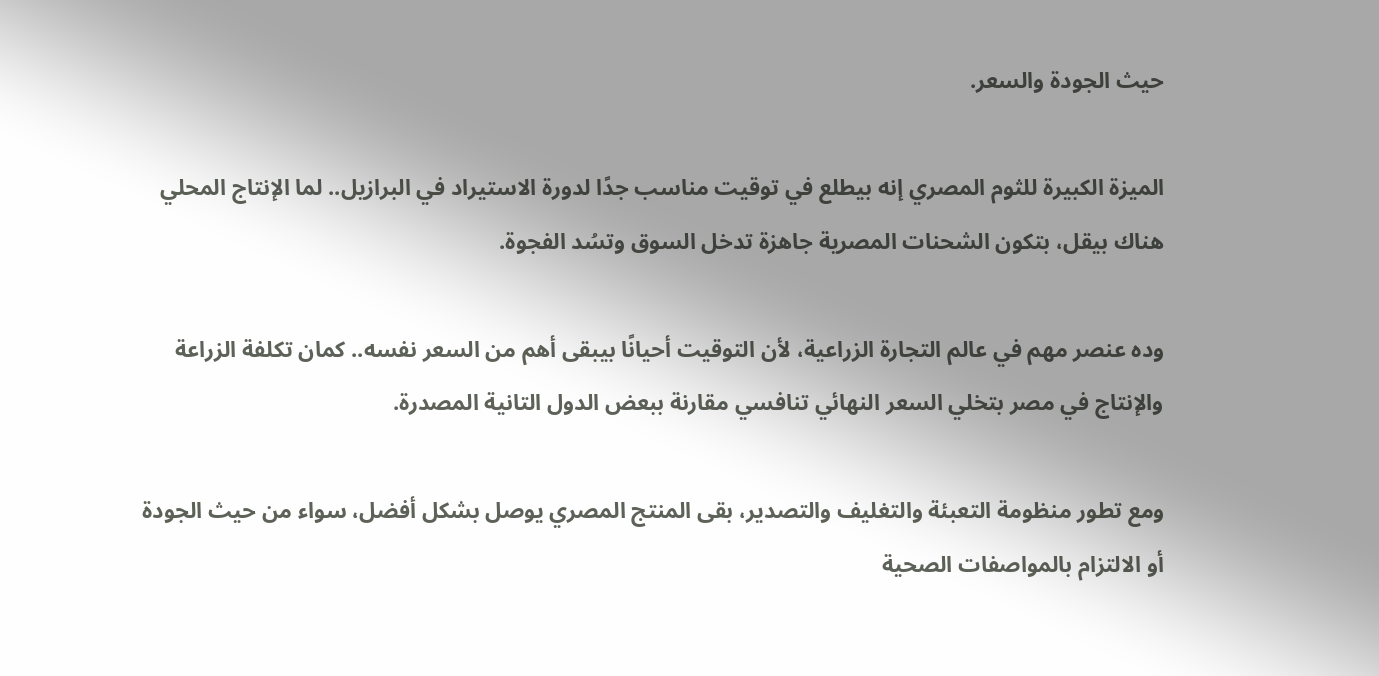حيث الجودة والسعر.

الميزة الكبيرة للثوم المصري إنه بيطلع في توقيت مناسب جدًا لدورة الاستيراد في البرازيل.. لما الإنتاج المحلي هناك بيقل، بتكون الشحنات المصرية جاهزة تدخل السوق وتسُد الفجوة.

وده عنصر مهم في عالم التجارة الزراعية، لأن التوقيت أحيانًا بيبقى أهم من السعر نفسه.. كمان تكلفة الزراعة والإنتاج في مصر بتخلي السعر النهائي تنافسي مقارنة ببعض الدول التانية المصدرة.

ومع تطور منظومة التعبئة والتغليف والتصدير، بقى المنتج المصري يوصل بشكل أفضل، سواء من حيث الجودة أو الالتزام بالمواصفات الصحية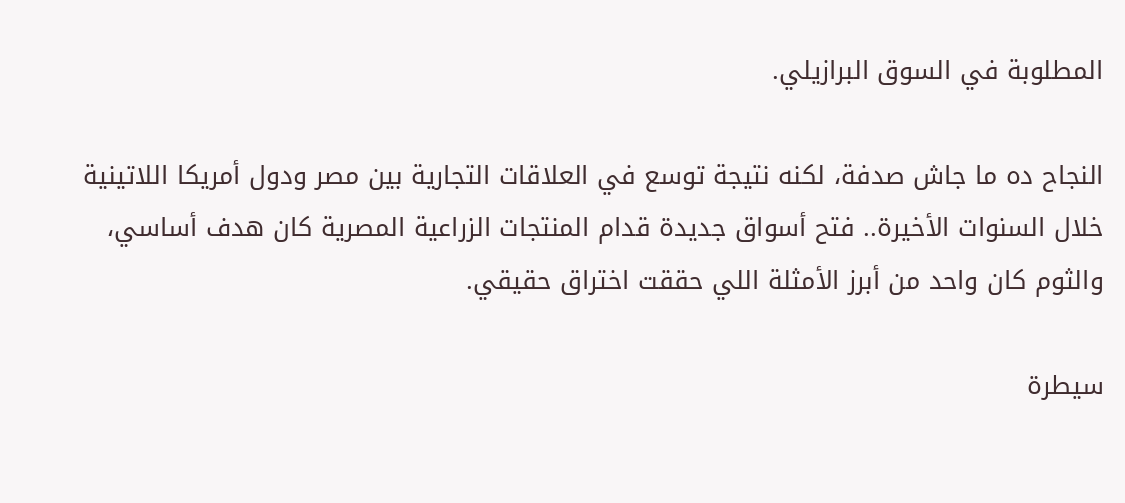المطلوبة في السوق البرازيلي.

النجاح ده ما جاش صدفة، لكنه نتيجة توسع في العلاقات التجارية بين مصر ودول أمريكا اللاتينية خلال السنوات الأخيرة.. فتح أسواق جديدة قدام المنتجات الزراعية المصرية كان هدف أساسي، والثوم كان واحد من أبرز الأمثلة اللي حققت اختراق حقيقي.

سيطرة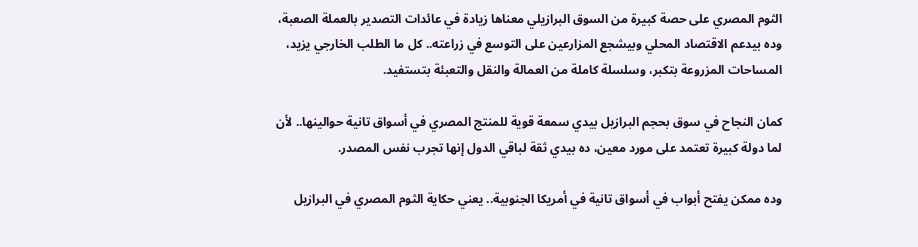الثوم المصري على حصة كبيرة من السوق البرازيلي معناها زيادة في عائدات التصدير بالعملة الصعبة، وده بيدعم الاقتصاد المحلي وبيشجع المزارعين على التوسع في زراعته.. كل ما الطلب الخارجي يزيد، المساحات المزروعة بتكبر، وسلسلة كاملة من العمالة والنقل والتعبئة بتستفيد.

كمان النجاح في سوق بحجم البرازيل بيدي سمعة قوية للمنتج المصري في أسواق تانية حوالينها.. لأن لما دولة كبيرة تعتمد على مورد معين، ده بيدي ثقة لباقي الدول إنها تجرب نفس المصدر.

وده ممكن يفتح أبواب في أسواق تانية في أمريكا الجنوبية.. يعني حكاية الثوم المصري في البرازيل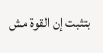بتثبت إن القوة مش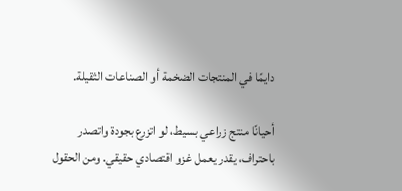دايمًا في المنتجات الضخمة أو الصناعات الثقيلة.

أحيانًا منتج زراعي بسيط، لو اتزرع بجودة واتصدر باحتراف، يقدر يعمل غزو اقتصادي حقيقي. ومن الحقول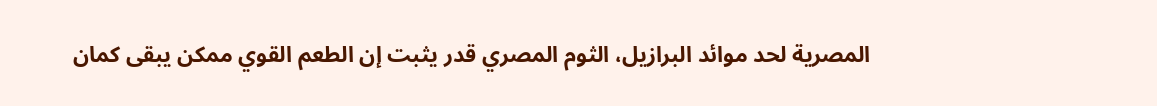المصرية لحد موائد البرازيل، الثوم المصري قدر يثبت إن الطعم القوي ممكن يبقى كمان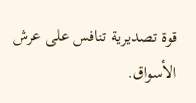قوة تصديرية تنافس على عرش الأسواق.